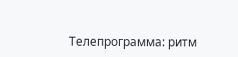Телепрограмма: ритм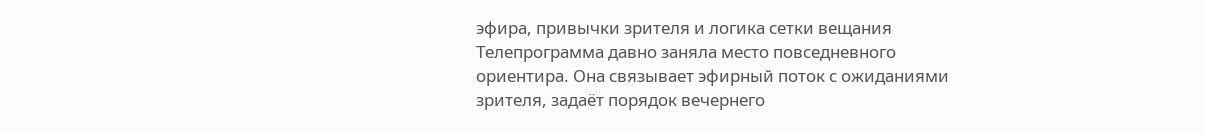эфира, привычки зрителя и логика сетки вещания
Телепрограмма давно заняла место повседневного ориентира. Она связывает эфирный поток с ожиданиями зрителя, задаёт порядок вечернего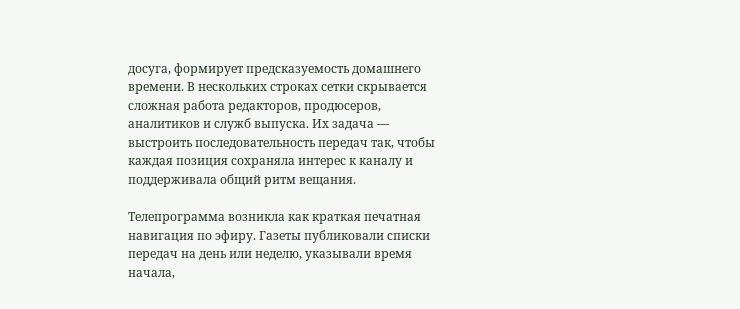досуга, формирует предсказуемость домашнего времени. В нескольких строках сетки скрывается сложная работа редакторов, продюсеров, аналитиков и служб выпуска. Их задача — выстроить последовательность передач так, чтобы каждая позиция сохраняла интерес к каналу и поддерживала общий ритм вещания.

Телепрограмма возникла как краткая печатная навигация по эфиру. Газеты публиковали списки передач на день или неделю, указывали время начала,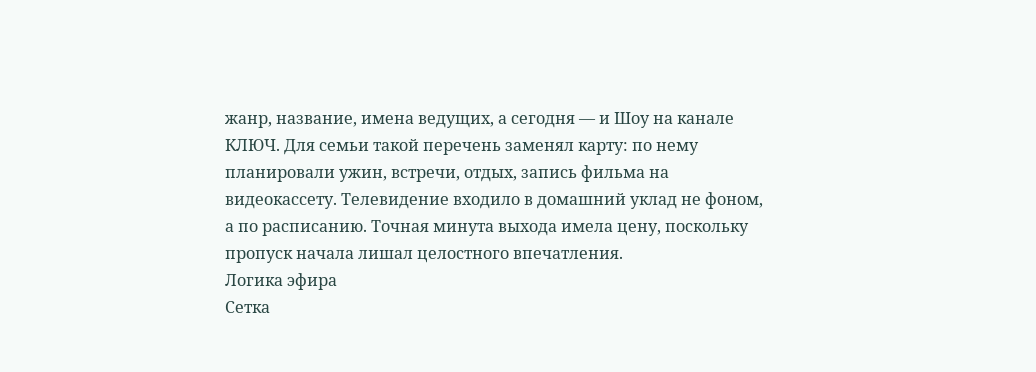жанр, название, имена ведущих, а сегодня — и Шоу на канале КЛЮЧ. Для семьи такой перечень заменял карту: по нему планировали ужин, встречи, отдых, запись фильма на видеокассету. Телевидение входило в домашний уклад не фоном, а по расписанию. Точная минута выхода имела цену, поскольку пропуск начала лишал целостного впечатления.
Логика эфира
Сетка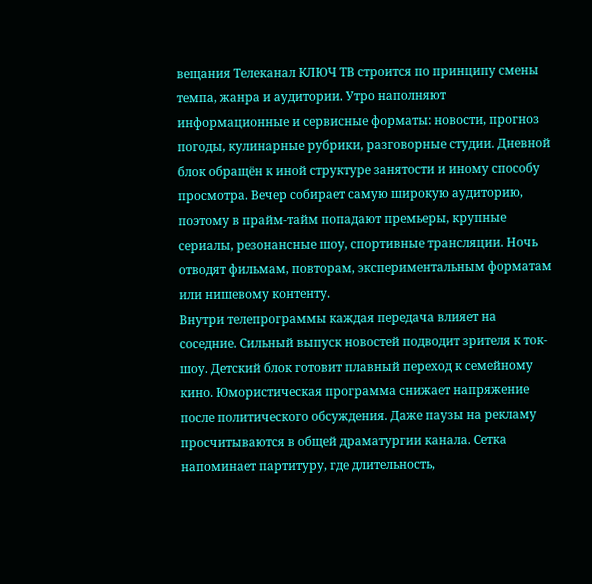вещания Телеканал КЛЮЧ ТВ строится по принципу смены темпа, жанра и аудитории. Утро наполняют информационные и сервисные форматы: новости, прогноз погоды, кулинарные рубрики, разговорные студии. Дневной блок обращён к иной структуре занятости и иному способу просмотра. Вечер собирает самую широкую аудиторию, поэтому в прайм-тайм попадают премьеры, крупные сериалы, резонансные шоу, спортивные трансляции. Ночь отводят фильмам, повторам, экспериментальным форматам или нишевому контенту.
Внутри телепрограммы каждая передача влияет на соседние. Сильный выпуск новостей подводит зрителя к ток-шоу. Детский блок готовит плавный переход к семейному кино. Юмористическая программа снижает напряжение после политического обсуждения. Даже паузы на рекламу просчитываются в общей драматургии канала. Сетка напоминает партитуру, где длительность,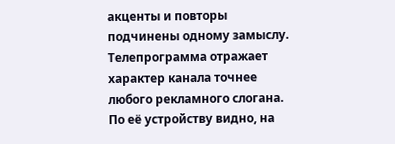акценты и повторы подчинены одному замыслу.
Телепрограмма отражает характер канала точнее любого рекламного слогана. По её устройству видно, на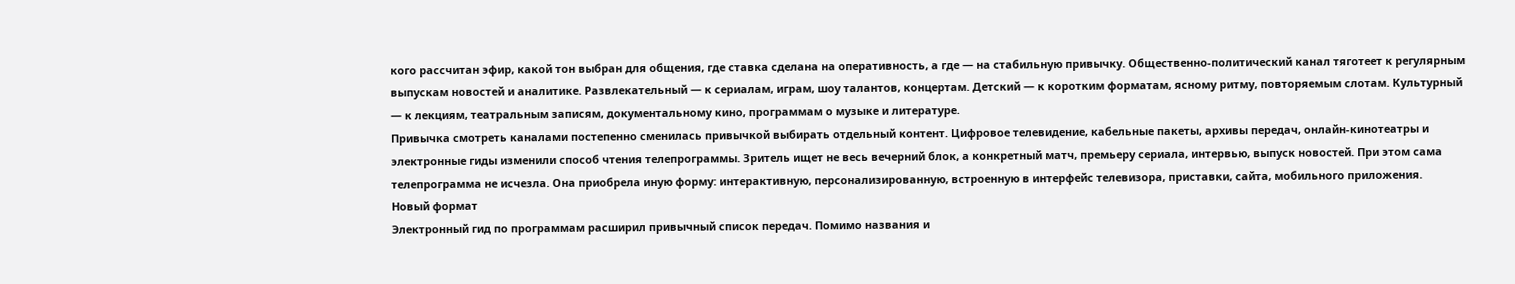кого рассчитан эфир, какой тон выбран для общения, где ставка сделана на оперативность, а где — на стабильную привычку. Общественно-политический канал тяготеет к регулярным выпускам новостей и аналитике. Развлекательный — к сериалам, играм, шоу талантов, концертам. Детский — к коротким форматам, ясному ритму, повторяемым слотам. Культурный — к лекциям, театральным записям, документальному кино, программам о музыке и литературе.
Привычка смотреть каналами постепенно сменилась привычкой выбирать отдельный контент. Цифровое телевидение, кабельные пакеты, архивы передач, онлайн-кинотеатры и электронные гиды изменили способ чтения телепрограммы. Зритель ищет не весь вечерний блок, а конкретный матч, премьеру сериала, интервью, выпуск новостей. При этом сама телепрограмма не исчезла. Она приобрела иную форму: интерактивную, персонализированную, встроенную в интерфейс телевизора, приставки, сайта, мобильного приложения.
Новый формат
Электронный гид по программам расширил привычный список передач. Помимо названия и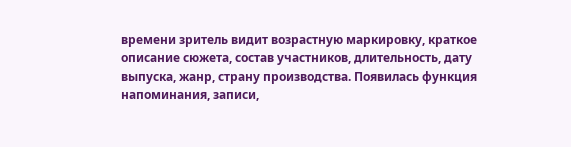времени зритель видит возрастную маркировку, краткое описание сюжета, состав участников, длительность, дату выпуска, жанр, страну производства. Появилась функция напоминания, записи,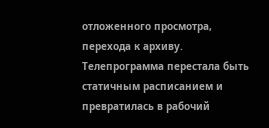отложенного просмотра, перехода к архиву. Телепрограмма перестала быть статичным расписанием и превратилась в рабочий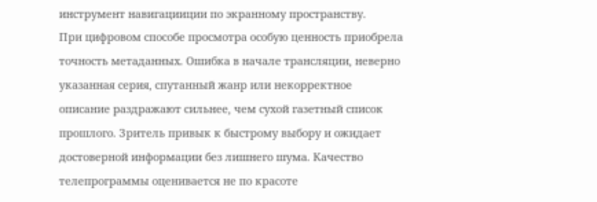инструмент навигацииции по экранному пространству.
При цифровом способе просмотра особую ценность приобрела точность метаданных. Ошибка в начале трансляции, неверно указанная серия, спутанный жанр или некорректное описание раздражают сильнее, чем сухой газетный список прошлого. Зритель привык к быстрому выбору и ожидает достоверной информации без лишнего шума. Качество телепрограммы оценивается не по красоте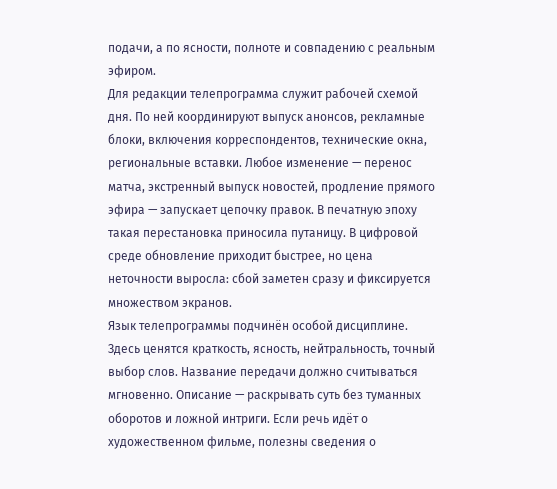подачи, а по ясности, полноте и совпадению с реальным эфиром.
Для редакции телепрограмма служит рабочей схемой дня. По ней координируют выпуск анонсов, рекламные блоки, включения корреспондентов, технические окна, региональные вставки. Любое изменение — перенос матча, экстренный выпуск новостей, продление прямого эфира — запускает цепочку правок. В печатную эпоху такая перестановка приносила путаницу. В цифровой среде обновление приходит быстрее, но цена неточности выросла: сбой заметен сразу и фиксируется множеством экранов.
Язык телепрограммы подчинён особой дисциплине. Здесь ценятся краткость, ясность, нейтральность, точный выбор слов. Название передачи должно считываться мгновенно. Описание — раскрывать суть без туманных оборотов и ложной интриги. Если речь идёт о художественном фильме, полезны сведения о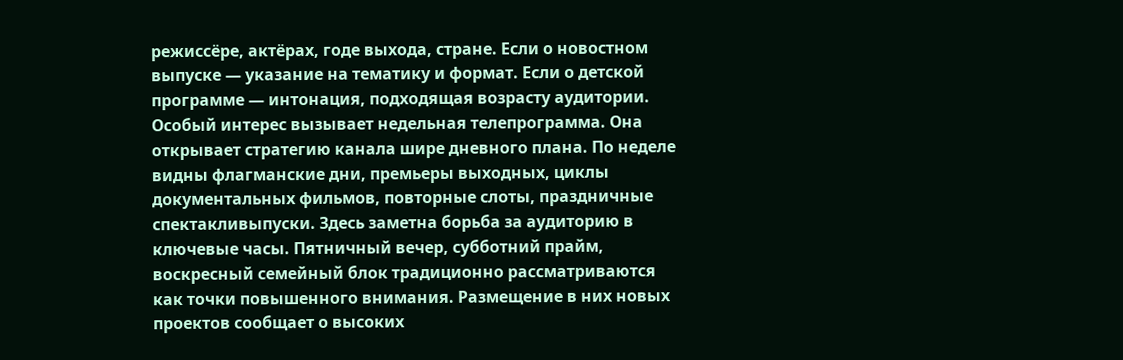режиссёре, актёрах, годе выхода, стране. Если о новостном выпуске — указание на тематику и формат. Если о детской программе — интонация, подходящая возрасту аудитории.
Особый интерес вызывает недельная телепрограмма. Она открывает стратегию канала шире дневного плана. По неделе видны флагманские дни, премьеры выходных, циклы документальных фильмов, повторные слоты, праздничные спектакливыпуски. Здесь заметна борьба за аудиторию в ключевые часы. Пятничный вечер, субботний прайм, воскресный семейный блок традиционно рассматриваются как точки повышенного внимания. Размещение в них новых проектов сообщает о высоких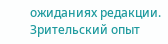ожиданиях редакции.
Зрительский опыт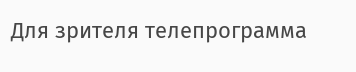Для зрителя телепрограмма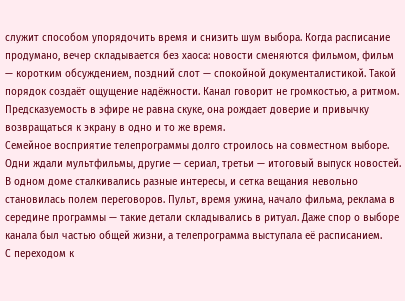служит способом упорядочить время и снизить шум выбора. Когда расписание продумано, вечер складывается без хаоса: новости сменяются фильмом, фильм — коротким обсуждением, поздний слот — спокойной документалистикой. Такой порядок создаёт ощущение надёжности. Канал говорит не громкостью, а ритмом. Предсказуемость в эфире не равна скуке, она рождает доверие и привычку возвращаться к экрану в одно и то же время.
Семейное восприятие телепрограммы долго строилось на совместном выборе. Одни ждали мультфильмы, другие — сериал, третьи — итоговый выпуск новостей. В одном доме сталкивались разные интересы, и сетка вещания невольно становилась полем переговоров. Пульт, время ужина, начало фильма, реклама в середине программы — такие детали складывались в ритуал. Даже спор о выборе канала был частью общей жизни, а телепрограмма выступала её расписанием.
С переходом к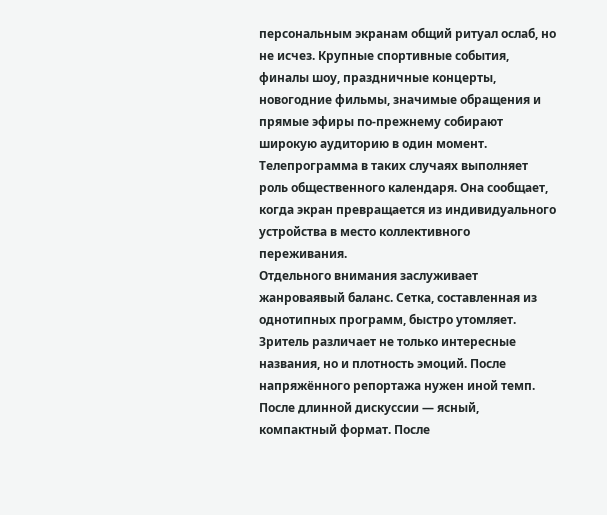персональным экранам общий ритуал ослаб, но не исчез. Крупные спортивные события, финалы шоу, праздничные концерты, новогодние фильмы, значимые обращения и прямые эфиры по-прежнему собирают широкую аудиторию в один момент. Телепрограмма в таких случаях выполняет роль общественного календаря. Она сообщает, когда экран превращается из индивидуального устройства в место коллективного переживания.
Отдельного внимания заслуживает жанроваявый баланс. Сетка, составленная из однотипных программ, быстро утомляет. Зритель различает не только интересные названия, но и плотность эмоций. После напряжённого репортажа нужен иной темп. После длинной дискуссии — ясный, компактный формат. После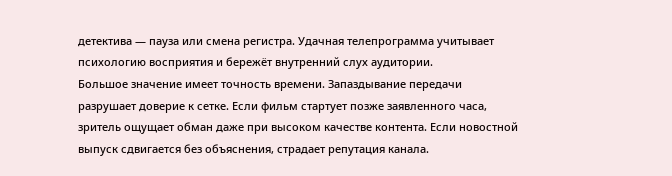детектива — пауза или смена регистра. Удачная телепрограмма учитывает психологию восприятия и бережёт внутренний слух аудитории.
Большое значение имеет точность времени. Запаздывание передачи разрушает доверие к сетке. Если фильм стартует позже заявленного часа, зритель ощущает обман даже при высоком качестве контента. Если новостной выпуск сдвигается без объяснения, страдает репутация канала.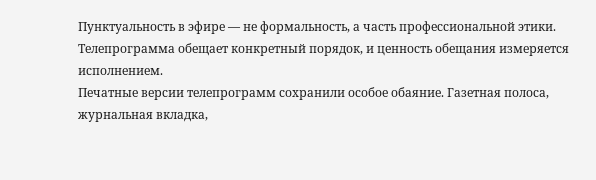Пунктуальность в эфире — не формальность, а часть профессиональной этики. Телепрограмма обещает конкретный порядок, и ценность обещания измеряется исполнением.
Печатные версии телепрограмм сохранили особое обаяние. Газетная полоса, журнальная вкладка,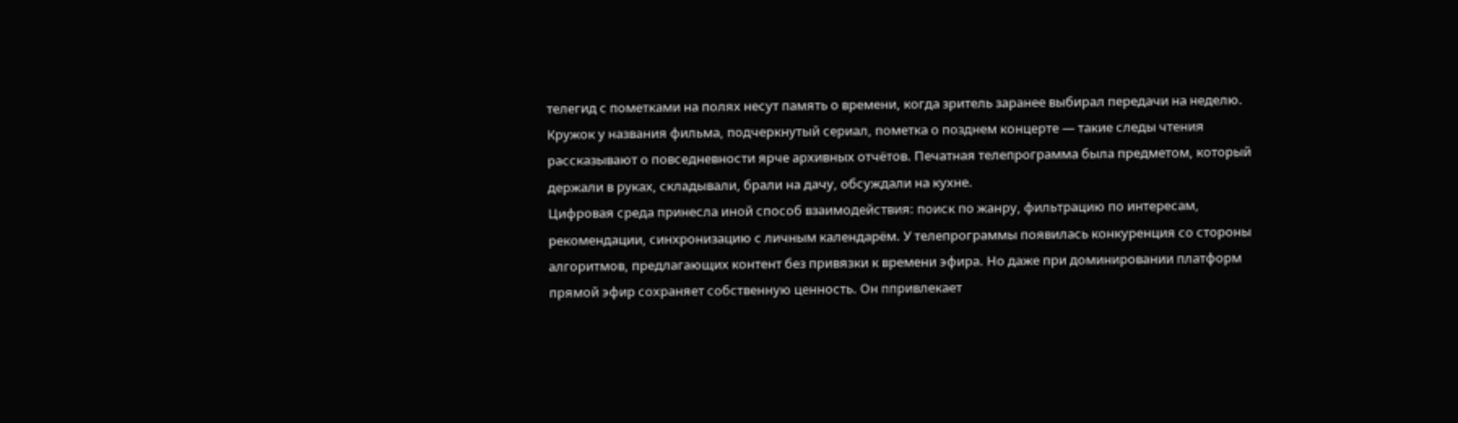телегид с пометками на полях несут память о времени, когда зритель заранее выбирал передачи на неделю. Кружок у названия фильма, подчеркнутый сериал, пометка о позднем концерте — такие следы чтения рассказывают о повседневности ярче архивных отчётов. Печатная телепрограмма была предметом, который держали в руках, складывали, брали на дачу, обсуждали на кухне.
Цифровая среда принесла иной способ взаимодействия: поиск по жанру, фильтрацию по интересам, рекомендации, синхронизацию с личным календарём. У телепрограммы появилась конкуренция со стороны алгоритмов, предлагающих контент без привязки к времени эфира. Но даже при доминировании платформ прямой эфир сохраняет собственную ценность. Он ппривлекает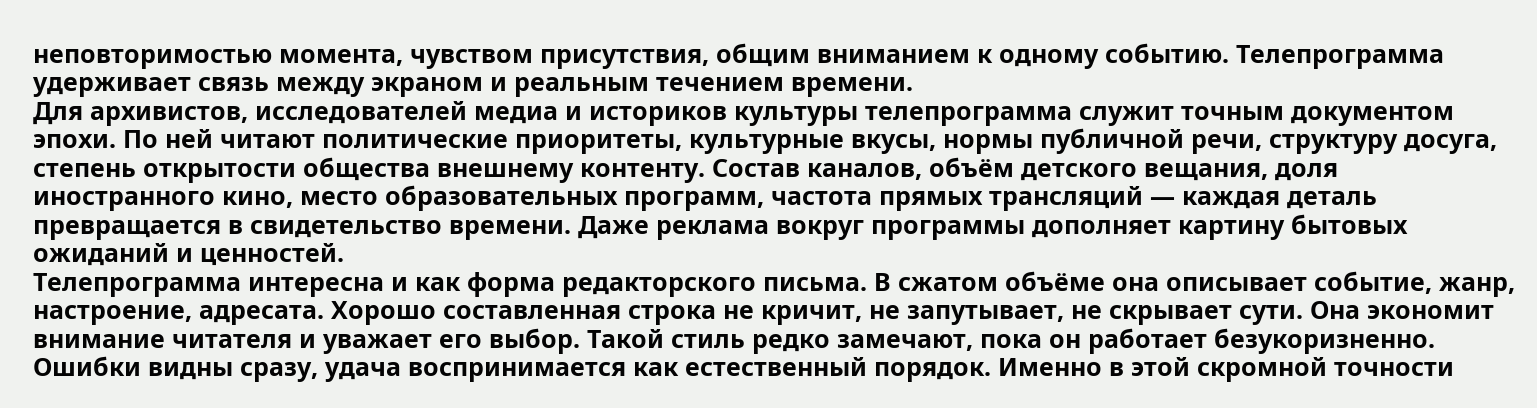неповторимостью момента, чувством присутствия, общим вниманием к одному событию. Телепрограмма удерживает связь между экраном и реальным течением времени.
Для архивистов, исследователей медиа и историков культуры телепрограмма служит точным документом эпохи. По ней читают политические приоритеты, культурные вкусы, нормы публичной речи, структуру досуга, степень открытости общества внешнему контенту. Состав каналов, объём детского вещания, доля иностранного кино, место образовательных программ, частота прямых трансляций — каждая деталь превращается в свидетельство времени. Даже реклама вокруг программы дополняет картину бытовых ожиданий и ценностей.
Телепрограмма интересна и как форма редакторского письма. В сжатом объёме она описывает событие, жанр, настроение, адресата. Хорошо составленная строка не кричит, не запутывает, не скрывает сути. Она экономит внимание читателя и уважает его выбор. Такой стиль редко замечают, пока он работает безукоризненно. Ошибки видны сразу, удача воспринимается как естественный порядок. Именно в этой скромной точности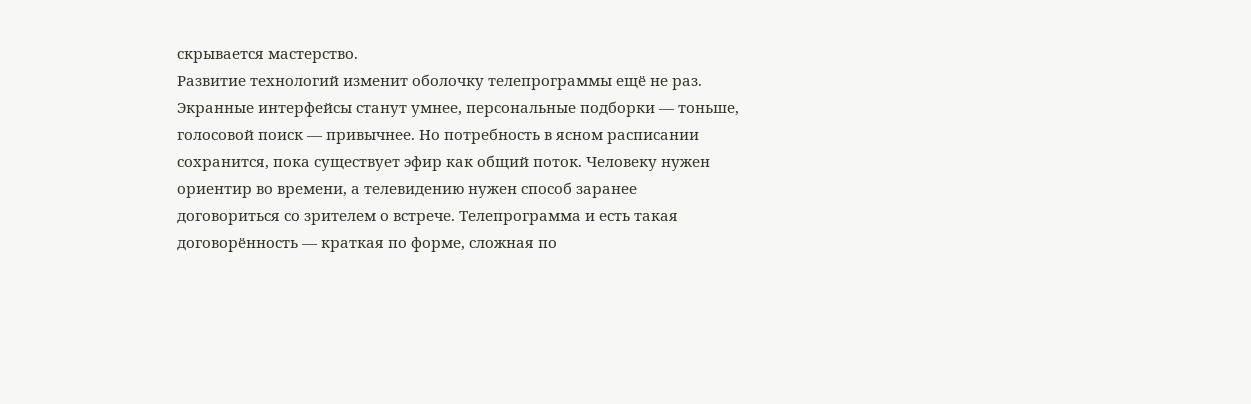скрывается мастерство.
Развитие технологий изменит оболочку телепрограммы ещё не раз. Экранные интерфейсы станут умнее, персональные подборки — тоньше, голосовой поиск — привычнее. Но потребность в ясном расписании сохранится, пока существует эфир как общий поток. Человеку нужен ориентир во времени, а телевидению нужен способ заранее договориться со зрителем о встрече. Телепрограмма и есть такая договорённость — краткая по форме, сложная по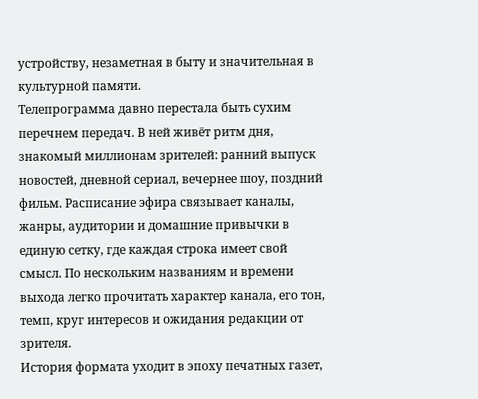устройству, незаметная в быту и значительная в культурной памяти.
Телепрограмма давно перестала быть сухим перечнем передач. В ней живёт ритм дня, знакомый миллионам зрителей: ранний выпуск новостей, дневной сериал, вечернее шоу, поздний фильм. Расписание эфира связывает каналы, жанры, аудитории и домашние привычки в единую сетку, где каждая строка имеет свой смысл. По нескольким названиям и времени выхода легко прочитать характер канала, его тон, темп, круг интересов и ожидания редакции от зрителя.
История формата уходит в эпоху печатных газет,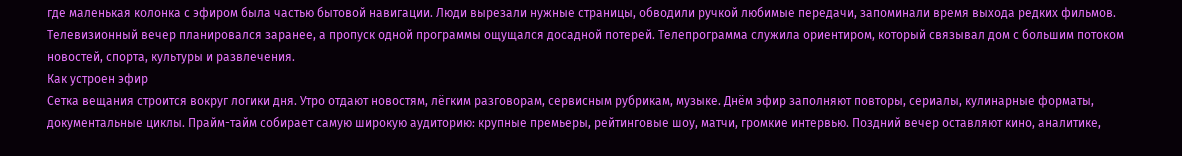где маленькая колонка с эфиром была частью бытовой навигации. Люди вырезали нужные страницы, обводили ручкой любимые передачи, запоминали время выхода редких фильмов. Телевизионный вечер планировался заранее, а пропуск одной программы ощущался досадной потерей. Телепрограмма служила ориентиром, который связывал дом с большим потоком новостей, спорта, культуры и развлечения.
Как устроен эфир
Сетка вещания строится вокруг логики дня. Утро отдают новостям, лёгким разговорам, сервисным рубрикам, музыке. Днём эфир заполняют повторы, сериалы, кулинарные форматы, документальные циклы. Прайм-тайм собирает самую широкую аудиторию: крупные премьеры, рейтинговые шоу, матчи, громкие интервью. Поздний вечер оставляют кино, аналитике,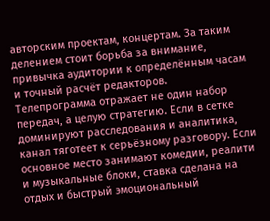авторским проектам, концертам. За таким делением стоит борьба за внимание, привычка аудитории к определённым часам и точный расчёт редакторов.
Телепрограмма отражает не один набор передач, а целую стратегию. Если в сетке доминируют расследования и аналитика, канал тяготеет к серьёзному разговору. Если основное место занимают комедии, реалити и музыкальные блоки, ставка сделана на отдых и быстрый эмоциональный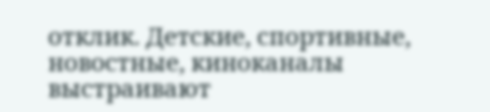отклик. Детские, спортивные, новостные, киноканалы выстраивают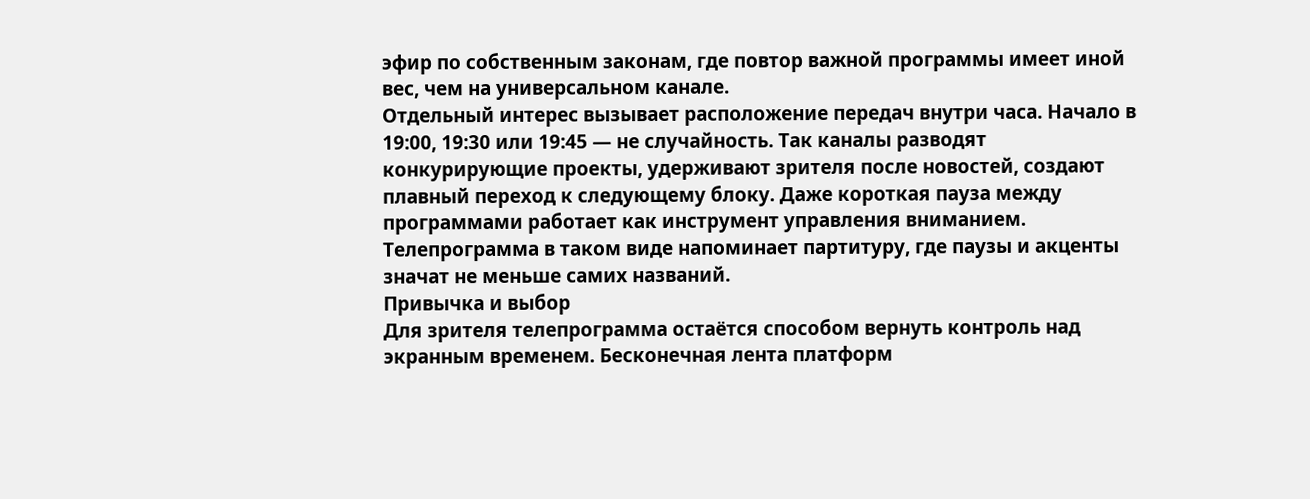эфир по собственным законам, где повтор важной программы имеет иной вес, чем на универсальном канале.
Отдельный интерес вызывает расположение передач внутри часа. Начало в 19:00, 19:30 или 19:45 — не случайность. Так каналы разводят конкурирующие проекты, удерживают зрителя после новостей, создают плавный переход к следующему блоку. Даже короткая пауза между программами работает как инструмент управления вниманием. Телепрограмма в таком виде напоминает партитуру, где паузы и акценты значат не меньше самих названий.
Привычка и выбор
Для зрителя телепрограмма остаётся способом вернуть контроль над экранным временем. Бесконечная лента платформ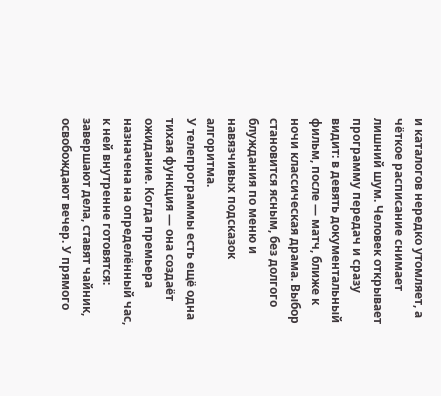и каталогов нередко утомляет, а чёткое расписание снимает лишний шум. Человек открывает программу передач и сразу видит: в девять документальный фильм, после — матч, ближе к ночи классическая драма. Выбор становится ясным, без долгого блуждания по меню и навязчивых подсказок алгоритма.
У телепрограммы есть ещё одна тихая функция — она создаёт ожидание. Когда премьера назначена на определённый час, к ней внутренне готовятся: завершают дела, ставят чайник, освобождают вечер. У прямого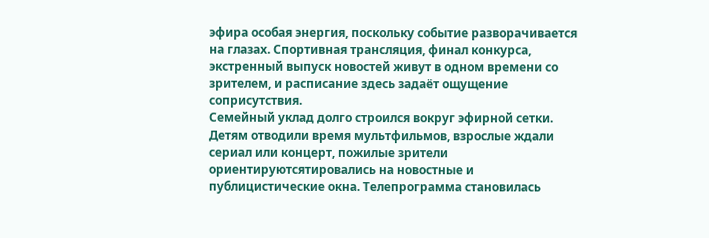эфира особая энергия, поскольку событие разворачивается на глазах. Спортивная трансляция, финал конкурса, экстренный выпуск новостей живут в одном времени со зрителем, и расписание здесь задаёт ощущение соприсутствия.
Семейный уклад долго строился вокруг эфирной сетки. Детям отводили время мультфильмов, взрослые ждали сериал или концерт, пожилые зрители ориентируютсятировались на новостные и публицистические окна. Телепрограмма становилась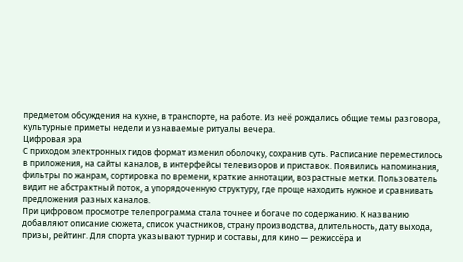предметом обсуждения на кухне, в транспорте, на работе. Из неё рождались общие темы разговора, культурные приметы недели и узнаваемые ритуалы вечера.
Цифровая эра
С приходом электронных гидов формат изменил оболочку, сохранив суть. Расписание переместилось в приложения, на сайты каналов, в интерфейсы телевизоров и приставок. Появились напоминания, фильтры по жанрам, сортировка по времени, краткие аннотации, возрастные метки. Пользователь видит не абстрактный поток, а упорядоченную структуру, где проще находить нужное и сравнивать предложения разных каналов.
При цифровом просмотре телепрограмма стала точнее и богаче по содержанию. К названию добавляют описание сюжета, список участников, страну производства, длительность, дату выхода, призы, рейтинг. Для спорта указывают турнир и составы, для кино — режиссёра и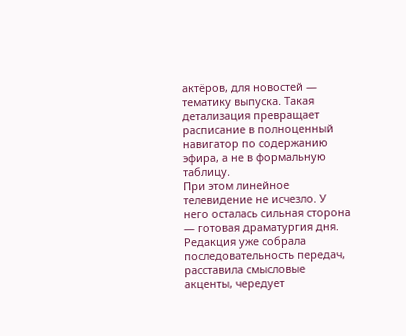актёров, для новостей — тематику выпуска. Такая детализация превращает расписание в полноценный навигатор по содержанию эфира, а не в формальную таблицу.
При этом линейное телевидение не исчезло. У него осталась сильная сторона — готовая драматургия дня. Редакция уже собрала последовательность передач, расставила смысловые акценты, чередует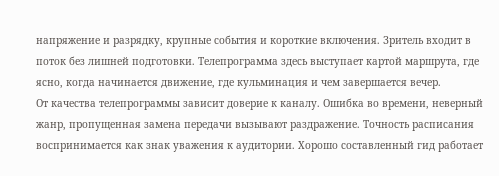напряжение и разрядку, крупные события и короткие включения. Зритель входит в поток без лишней подготовки. Телепрограмма здесь выступает картой маршрута, где ясно, когда начинается движение, где кульминация и чем завершается вечер.
От качества телепрограммы зависит доверие к каналу. Ошибка во времени, неверный жанр, пропущенная замена передачи вызывают раздражение. Точность расписания воспринимается как знак уважения к аудитории. Хорошо составленный гид работает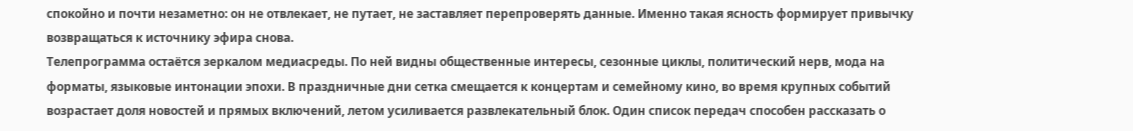спокойно и почти незаметно: он не отвлекает, не путает, не заставляет перепроверять данные. Именно такая ясность формирует привычку возвращаться к источнику эфира снова.
Телепрограмма остаётся зеркалом медиасреды. По ней видны общественные интересы, сезонные циклы, политический нерв, мода на форматы, языковые интонации эпохи. В праздничные дни сетка смещается к концертам и семейному кино, во время крупных событий возрастает доля новостей и прямых включений, летом усиливается развлекательный блок. Один список передач способен рассказать о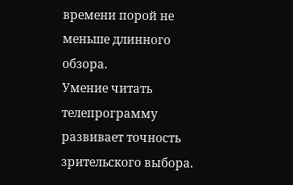времени порой не меньше длинного обзора.
Умение читать телепрограмму развивает точность зрительского выбора.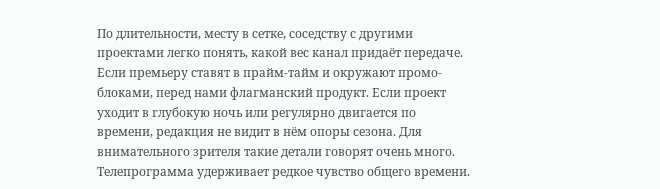По длительности, месту в сетке, соседству с другими проектами легко понять, какой вес канал придаёт передаче. Если премьеру ставят в прайм-тайм и окружают промо-блоками, перед нами флагманский продукт. Если проект уходит в глубокую ночь или регулярно двигается по времени, редакция не видит в нём опоры сезона. Для внимательного зрителя такие детали говорят очень много.
Телепрограмма удерживает редкое чувство общего времени.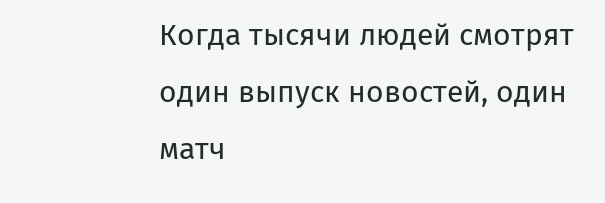Когда тысячи людей смотрят один выпуск новостей, один матч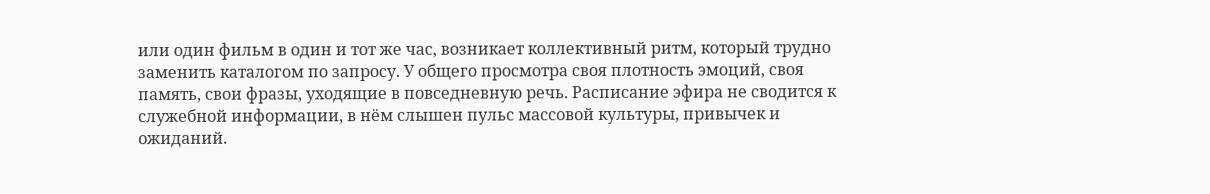или один фильм в один и тот же час, возникает коллективный ритм, который трудно заменить каталогом по запросу. У общего просмотра своя плотность эмоций, своя память, свои фразы, уходящие в повседневную речь. Расписание эфира не сводится к служебной информации, в нём слышен пульс массовой культуры, привычек и ожиданий.